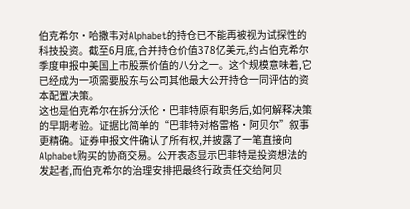伯克希尔·哈撒韦对Alphabet的持仓已不能再被视为试探性的科技投资。截至6月底,合并持仓价值378亿美元,约占伯克希尔季度申报中美国上市股票价值的八分之一。这个规模意味着,它已经成为一项需要股东与公司其他最大公开持仓一同评估的资本配置决策。
这也是伯克希尔在拆分沃伦·巴菲特原有职务后,如何解释决策的早期考验。证据比简单的“巴菲特对格雷格·阿贝尔”叙事更精确。证券申报文件确认了所有权,并披露了一笔直接向Alphabet购买的协商交易。公开表态显示巴菲特是投资想法的发起者,而伯克希尔的治理安排把最终行政责任交给阿贝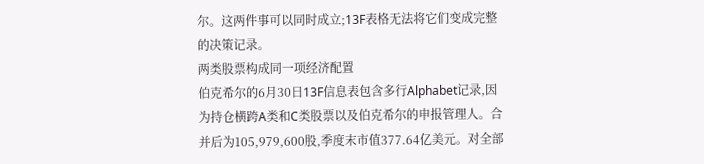尔。这两件事可以同时成立;13F表格无法将它们变成完整的决策记录。
两类股票构成同一项经济配置
伯克希尔的6月30日13F信息表包含多行Alphabet记录,因为持仓横跨A类和C类股票以及伯克希尔的申报管理人。合并后为105,979,600股,季度末市值377.64亿美元。对全部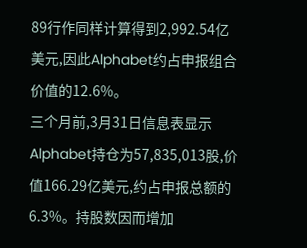89行作同样计算得到2,992.54亿美元,因此Alphabet约占申报组合价值的12.6%。
三个月前,3月31日信息表显示Alphabet持仓为57,835,013股,价值166.29亿美元,约占申报总额的6.3%。持股数因而增加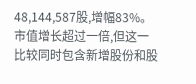48,144,587股,增幅83%。市值增长超过一倍,但这一比较同时包含新增股份和股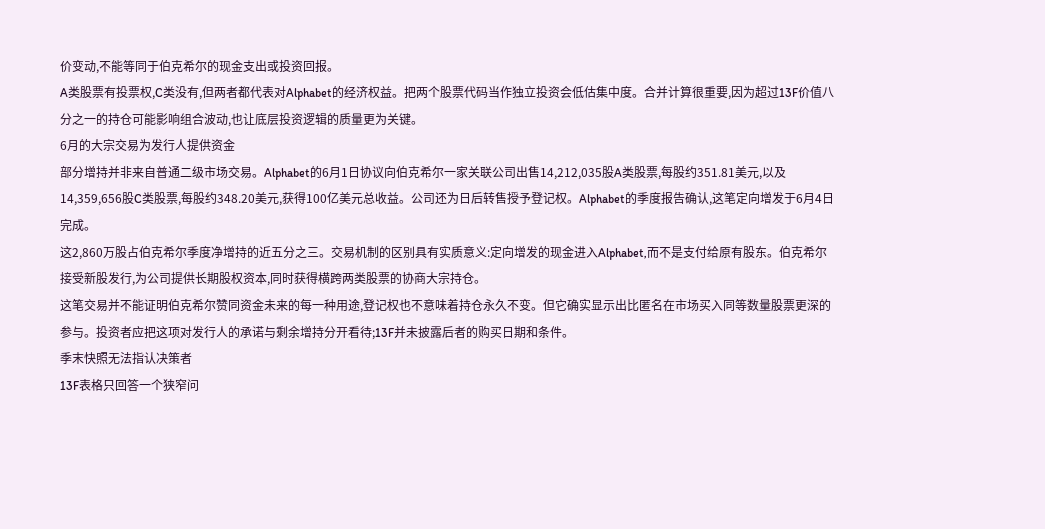价变动,不能等同于伯克希尔的现金支出或投资回报。
A类股票有投票权,C类没有,但两者都代表对Alphabet的经济权益。把两个股票代码当作独立投资会低估集中度。合并计算很重要,因为超过13F价值八分之一的持仓可能影响组合波动,也让底层投资逻辑的质量更为关键。
6月的大宗交易为发行人提供资金
部分增持并非来自普通二级市场交易。Alphabet的6月1日协议向伯克希尔一家关联公司出售14,212,035股A类股票,每股约351.81美元,以及14,359,656股C类股票,每股约348.20美元,获得100亿美元总收益。公司还为日后转售授予登记权。Alphabet的季度报告确认,这笔定向增发于6月4日完成。
这2,860万股占伯克希尔季度净增持的近五分之三。交易机制的区别具有实质意义:定向增发的现金进入Alphabet,而不是支付给原有股东。伯克希尔接受新股发行,为公司提供长期股权资本,同时获得横跨两类股票的协商大宗持仓。
这笔交易并不能证明伯克希尔赞同资金未来的每一种用途,登记权也不意味着持仓永久不变。但它确实显示出比匿名在市场买入同等数量股票更深的参与。投资者应把这项对发行人的承诺与剩余增持分开看待;13F并未披露后者的购买日期和条件。
季末快照无法指认决策者
13F表格只回答一个狭窄问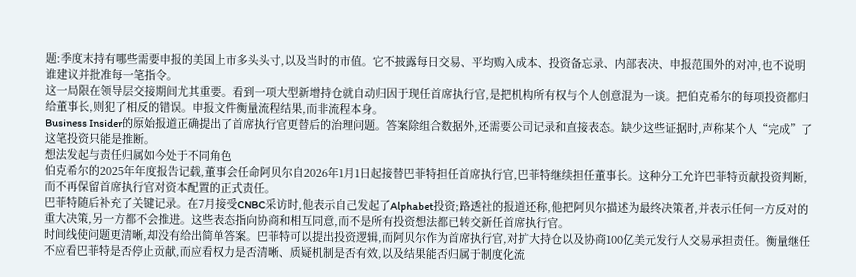题:季度末持有哪些需要申报的美国上市多头头寸,以及当时的市值。它不披露每日交易、平均购入成本、投资备忘录、内部表决、申报范围外的对冲,也不说明谁建议并批准每一笔指令。
这一局限在领导层交接期间尤其重要。看到一项大型新增持仓就自动归因于现任首席执行官,是把机构所有权与个人创意混为一谈。把伯克希尔的每项投资都归给董事长,则犯了相反的错误。申报文件衡量流程结果,而非流程本身。
Business Insider的原始报道正确提出了首席执行官更替后的治理问题。答案除组合数据外,还需要公司记录和直接表态。缺少这些证据时,声称某个人“完成”了这笔投资只能是推断。
想法发起与责任归属如今处于不同角色
伯克希尔的2025年年度报告记载,董事会任命阿贝尔自2026年1月1日起接替巴菲特担任首席执行官,巴菲特继续担任董事长。这种分工允许巴菲特贡献投资判断,而不再保留首席执行官对资本配置的正式责任。
巴菲特随后补充了关键记录。在7月接受CNBC采访时,他表示自己发起了Alphabet投资;路透社的报道还称,他把阿贝尔描述为最终决策者,并表示任何一方反对的重大决策,另一方都不会推进。这些表态指向协商和相互同意,而不是所有投资想法都已转交新任首席执行官。
时间线使问题更清晰,却没有给出简单答案。巴菲特可以提出投资逻辑,而阿贝尔作为首席执行官,对扩大持仓以及协商100亿美元发行人交易承担责任。衡量继任不应看巴菲特是否停止贡献,而应看权力是否清晰、质疑机制是否有效,以及结果能否归属于制度化流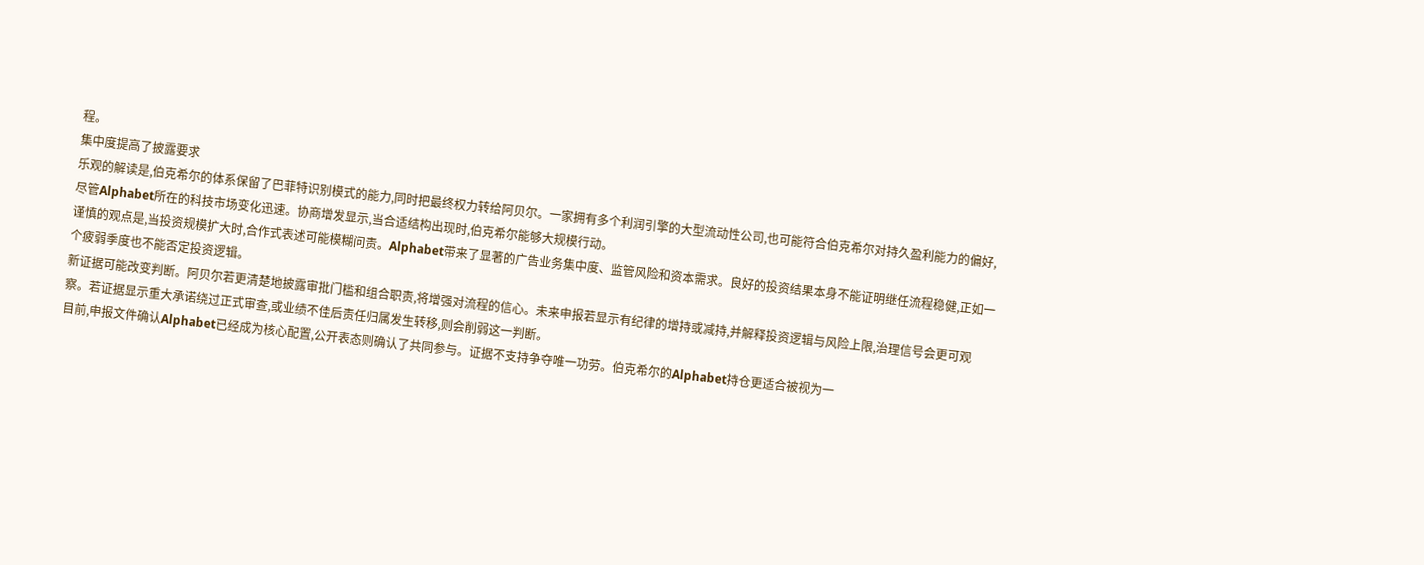程。
集中度提高了披露要求
乐观的解读是,伯克希尔的体系保留了巴菲特识别模式的能力,同时把最终权力转给阿贝尔。一家拥有多个利润引擎的大型流动性公司,也可能符合伯克希尔对持久盈利能力的偏好,尽管Alphabet所在的科技市场变化迅速。协商增发显示,当合适结构出现时,伯克希尔能够大规模行动。
谨慎的观点是,当投资规模扩大时,合作式表述可能模糊问责。Alphabet带来了显著的广告业务集中度、监管风险和资本需求。良好的投资结果本身不能证明继任流程稳健,正如一个疲弱季度也不能否定投资逻辑。
新证据可能改变判断。阿贝尔若更清楚地披露审批门槛和组合职责,将增强对流程的信心。未来申报若显示有纪律的增持或减持,并解释投资逻辑与风险上限,治理信号会更可观察。若证据显示重大承诺绕过正式审查,或业绩不佳后责任归属发生转移,则会削弱这一判断。
目前,申报文件确认Alphabet已经成为核心配置,公开表态则确认了共同参与。证据不支持争夺唯一功劳。伯克希尔的Alphabet持仓更适合被视为一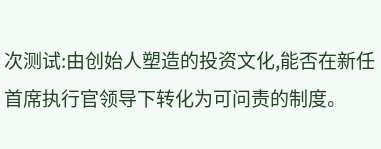次测试:由创始人塑造的投资文化,能否在新任首席执行官领导下转化为可问责的制度。